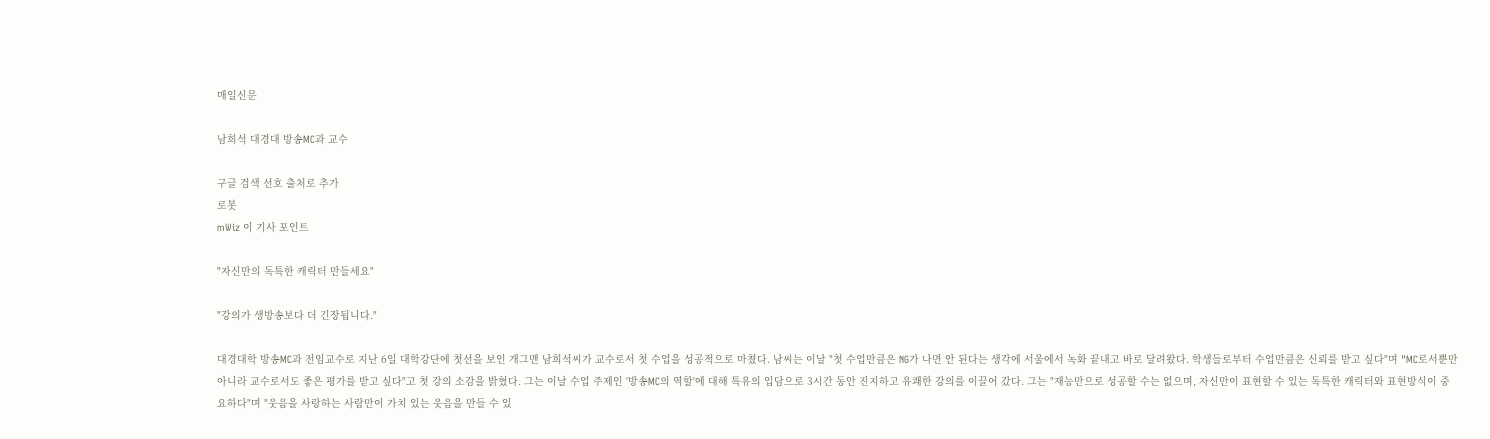매일신문

남희석 대경대 방송MC과 교수

구글 검색 선호 출처로 추가
로봇
mWiz 이 기사 포인트

"자신만의 독특한 캐릭터 만들세요"

"강의가 생방송보다 더 긴장됩니다."

대경대학 방송MC과 전임교수로 지난 6일 대학강단에 첫선을 보인 개그맨 남희석씨가 교수로서 첫 수업을 성공적으로 마쳤다. 남씨는 이날 "첫 수업만큼은 NG가 나면 안 된다는 생각에 서울에서 녹화 끝내고 바로 달려왔다. 학생들로부터 수업만큼은 신뢰를 받고 싶다"며 "MC로서뿐만 아니라 교수로서도 좋은 평가를 받고 싶다"고 첫 강의 소감을 밝혔다. 그는 이날 수업 주제인 '방송MC의 역할'에 대해 특유의 입담으로 3시간 동안 진지하고 유쾌한 강의를 이끌어 갔다. 그는 "재능만으로 성공할 수는 없으며, 자신만이 표현할 수 있는 독특한 캐릭터와 표현방식이 중요하다"며 "웃음을 사랑하는 사람만이 가치 있는 웃음을 만들 수 있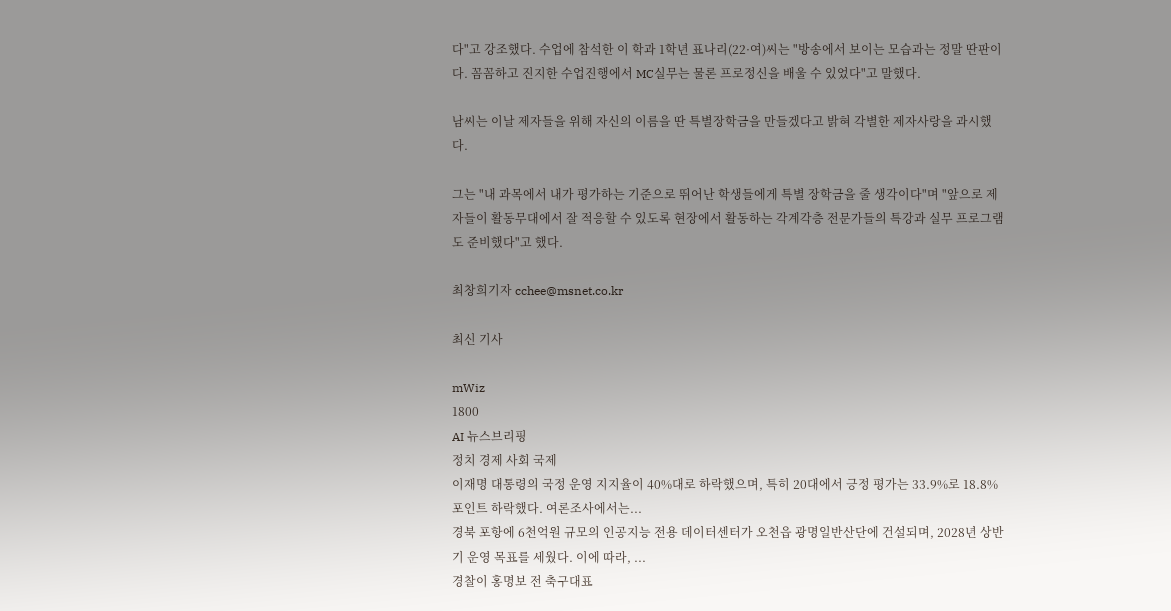다"고 강조했다. 수업에 참석한 이 학과 1학년 표나리(22·여)씨는 "방송에서 보이는 모습과는 정말 딴판이다. 꼼꼼하고 진지한 수업진행에서 MC실무는 물론 프로정신을 배울 수 있었다"고 말했다.

남씨는 이날 제자들을 위해 자신의 이름을 딴 특별장학금을 만들겠다고 밝혀 각별한 제자사랑을 과시했다.

그는 "내 과목에서 내가 평가하는 기준으로 뛰어난 학생들에게 특별 장학금을 줄 생각이다"며 "앞으로 제자들이 활동무대에서 잘 적응할 수 있도록 현장에서 활동하는 각계각층 전문가들의 특강과 실무 프로그램도 준비했다"고 했다.

최창희기자 cchee@msnet.co.kr

최신 기사

mWiz
1800
AI 뉴스브리핑
정치 경제 사회 국제
이재명 대통령의 국정 운영 지지율이 40%대로 하락했으며, 특히 20대에서 긍정 평가는 33.9%로 18.8%포인트 하락했다. 여론조사에서는...
경북 포항에 6천억원 규모의 인공지능 전용 데이터센터가 오천읍 광명일반산단에 건설되며, 2028년 상반기 운영 목표를 세웠다. 이에 따라, ...
경찰이 홍명보 전 축구대표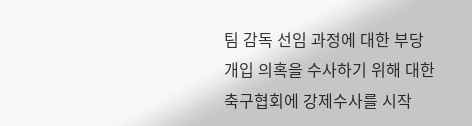팀 감독 선임 과정에 대한 부당 개입 의혹을 수사하기 위해 대한축구협회에 강제수사를 시작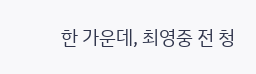한 가운데, 최영중 전 청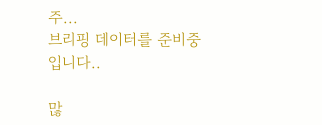주...
브리핑 데이터를 준비중입니다..

많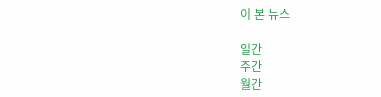이 본 뉴스

일간
주간
월간